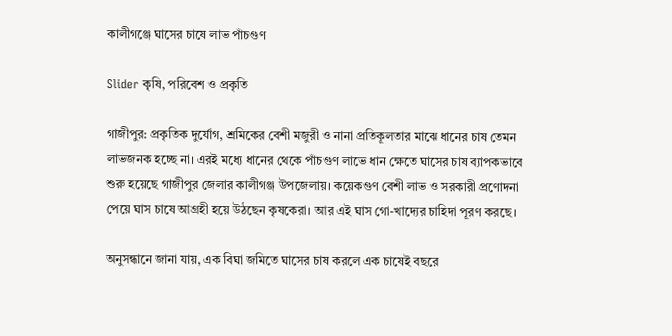কালীগঞ্জে ঘাসের চাষে লাভ পাঁচগুণ

Slider কৃষি, পরিবেশ ও প্রকৃতি

গাজীপুর: প্রকৃতিক দুর্যোগ, শ্রমিকের বেশী মজুরী ও নানা প্রতিকূলতার মাঝে ধানের চাষ তেমন লাভজনক হচ্ছে না। এরই মধ্যে ধানের থেকে পাঁচগুণ লাভে ধান ক্ষেতে ঘাসের চাষ ব্যাপকভাবে শুরু হয়েছে গাজীপুর জেলার কালীগঞ্জ উপজেলায়। কয়েকগুণ বেশী লাভ ও সরকারী প্রণোদনা পেয়ে ঘাস চাষে আগ্রহী হয়ে উঠছেন কৃষকেরা। আর এই ঘাস গো-খাদ্যের চাহিদা পূরণ করছে।

অনুসন্ধানে জানা যায়, এক বিঘা জমিতে ঘাসের চাষ করলে এক চাষেই বছরে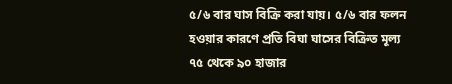৫/৬ বার ঘাস বিক্রি করা যায়। ৫/৬ বার ফলন হওয়ার কারণে প্রতি বিঘা ঘাসের বিক্রিত মূল্য ৭৫ থেকে ৯০ হাজার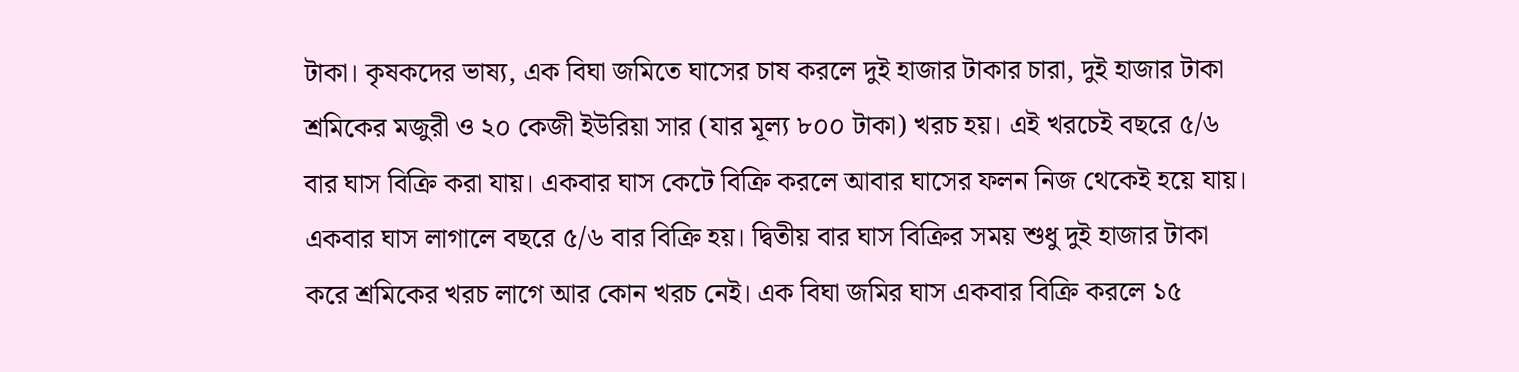টাকা। কৃষকদের ভাষ্য, এক বিঘা জমিতে ঘাসের চাষ করলে দুই হাজার টাকার চারা, দুই হাজার টাকা শ্রমিকের মজুরী ও ২০ কেজী ইউরিয়া সার (যার মূল্য ৮০০ টাকা) খরচ হয়। এই খরচেই বছরে ৫/৬ বার ঘাস বিক্রি করা যায়। একবার ঘাস কেটে বিক্রি করলে আবার ঘাসের ফলন নিজ থেকেই হয়ে যায়। একবার ঘাস লাগালে বছরে ৫/৬ বার বিক্রি হয়। দ্বিতীয় বার ঘাস বিক্রির সময় শুধু দুই হাজার টাকা করে শ্রমিকের খরচ লাগে আর কোন খরচ নেই। এক বিঘা জমির ঘাস একবার বিক্রি করলে ১৫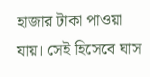হাজার টাকা পাওয়া যায়। সেই হিসেবে ঘাস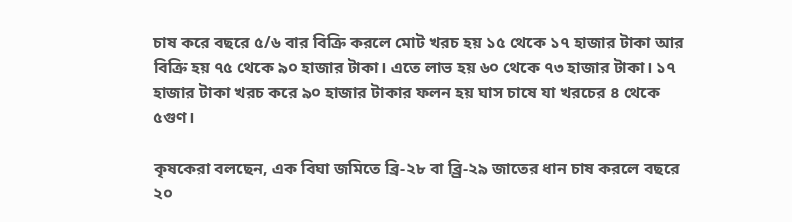চাষ করে বছরে ৫/৬ বার বিক্রি করলে মোট খরচ হয় ১৫ থেকে ১৭ হাজার টাকা আর বিক্রি হয় ৭৫ থেকে ৯০ হাজার টাকা। এতে লাভ হয় ৬০ থেকে ৭৩ হাজার টাকা। ১৭ হাজার টাকা খরচ করে ৯০ হাজার টাকার ফলন হয় ঘাস চাষে যা খরচের ৪ থেকে ৫গুণ।

কৃষকেরা বলছেন, এক বিঘা জমিতে ব্রি-২৮ বা ব্র্রি-২৯ জাতের ধান চাষ করলে বছরে ২০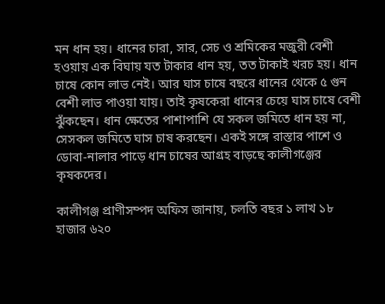মন ধান হয়। ধানের চারা, সার, সেচ ও শ্রমিকের মজুরী বেশী হওয়ায় এক বিঘায় যত টাকার ধান হয়, তত টাকাই খরচ হয়। ধান চাষে কোন লাভ নেই। আর ঘাস চাষে বছরে ধানের থেকে ৫ গুন বেশী লাভ পাওয়া যায়। তাই কৃষকেরা ধানের চেয়ে ঘাস চাষে বেশী ঝুঁকছেন। ধান ক্ষেতের পাশাপাশি যে সকল জমিতে ধান হয় না, সেসকল জমিতে ঘাস চাষ করছেন। একই সঙ্গে রাস্তার পাশে ও ডোবা-নালার পাড়ে ধান চাষের আগ্রহ বাড়ছে কালীগঞ্জের কৃষকদের।

কালীগঞ্জ প্রাণীসম্পদ অফিস জানায়, চলতি বছর ১ লাখ ১৮ হাজার ৬২০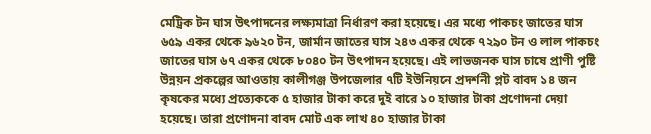মেট্রিক টন ঘাস উৎপাদনের লক্ষ্যমাত্রা নির্ধারণ করা হয়েছে। এর মধ্যে পাকচং জাতের ঘাস ৬৫৯ একর থেকে ৯৬২০ টন, জার্মান জাতের ঘাস ২৪৩ একর থেকে ৭২৯০ টন ও লাল পাকচং জাতের ঘাস ৬৭ একর থেকে ৮০৪০ টন উৎপাদন হয়েছে। এই লাভজনক ঘাস চাষে প্রাণী পুষ্টি উন্নয়ন প্রকল্পের আওতায় কালীগঞ্জ উপজেলার ৭টি ইউনিয়নে প্রদর্শনী প্লট বাবদ ১৪ জন কৃষকের মধ্যে প্রত্যেককে ৫ হাজার টাকা করে দুই বারে ১০ হাজার টাকা প্রণোদনা দেয়া হয়েছে। তারা প্রণোদনা বাবদ মোট এক লাখ ৪০ হাজার টাকা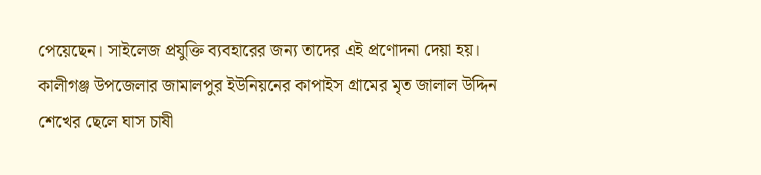পেয়েছেন। সাইলেজ প্রযুক্তি ব্যবহারের জন্য তাদের এই প্রণোদনা দেয়া হয়।
কালীগঞ্জ উপজেলার জামালপুর ইউনিয়নের কাপাইস গ্রামের মৃত জালাল উদ্দিন শেখের ছেলে ঘাস চাষী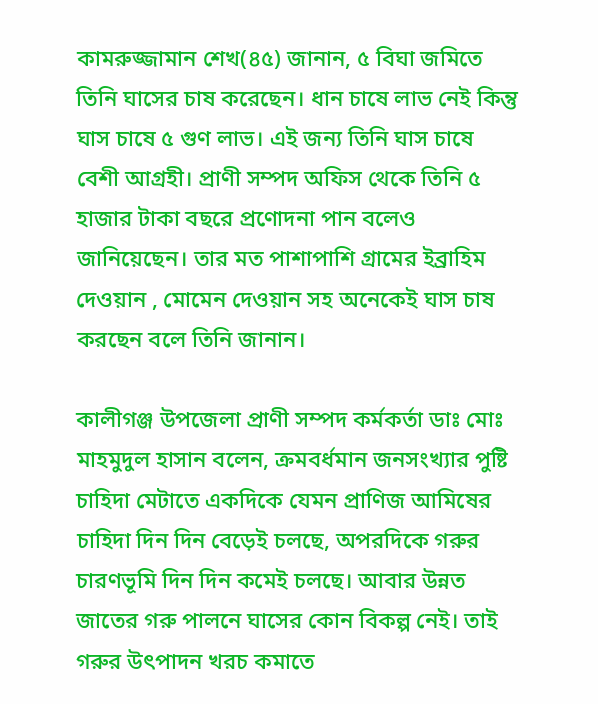কামরুজ্জামান শেখ(৪৫) জানান, ৫ বিঘা জমিতে তিনি ঘাসের চাষ করেছেন। ধান চাষে লাভ নেই কিন্তু ঘাস চাষে ৫ গুণ লাভ। এই জন্য তিনি ঘাস চাষে বেশী আগ্রহী। প্রাণী সম্পদ অফিস থেকে তিনি ৫ হাজার টাকা বছরে প্রণোদনা পান বলেও জানিয়েছেন। তার মত পাশাপাশি গ্রামের ইব্রাহিম দেওয়ান , মোমেন দেওয়ান সহ অনেকেই ঘাস চাষ করছেন বলে তিনি জানান।

কালীগঞ্জ উপজেলা প্রাণী সম্পদ কর্মকর্তা ডাঃ মোঃ মাহমুদুল হাসান বলেন, ক্রমবর্ধমান জনসংখ্যার পুষ্টি চাহিদা মেটাতে একদিকে যেমন প্রাণিজ আমিষের চাহিদা দিন দিন বেড়েই চলছে, অপরদিকে গরুর চারণভূমি দিন দিন কমেই চলছে। আবার উন্নত জাতের গরু পালনে ঘাসের কোন বিকল্প নেই। তাই গরুর উৎপাদন খরচ কমাতে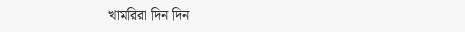খামরিরা দিন দিন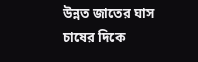উন্নত জাতের ঘাস চাষের দিকে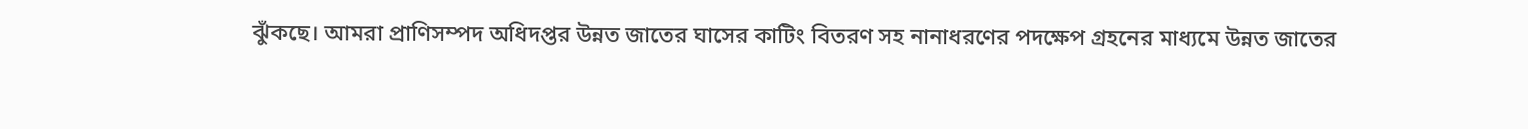ঝুঁকছে। আমরা প্রাণিসম্পদ অধিদপ্তর উন্নত জাতের ঘাসের কাটিং বিতরণ সহ নানাধরণের পদক্ষেপ গ্রহনের মাধ্যমে উন্নত জাতের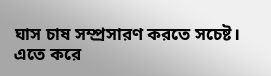ঘাস চাষ সম্প্রসারণ করতে সচেষ্ট। এতে করে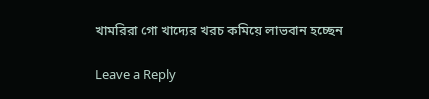খামরিরা গো খাদ্যের খরচ কমিয়ে লাভবান হচ্ছেন

Leave a Reply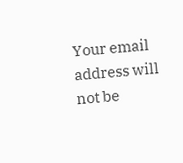Your email address will not be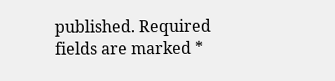published. Required fields are marked *